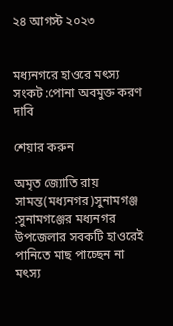২৪ আগস্ট ২০২৩


মধ্যনগরে হাওরে মৎস্য সংকট :পোনা অবমুক্ত করণ দাবি

শেয়ার করুন

অমৃত জ্যোতি রায় সামন্ত(মধ্যনগর)সুনামগঞ্জ :সুনামগঞ্জের মধ্যনগর উপজেলার সবকটি হাওরেই পানিতে মাছ পাচ্ছেন না মৎস্য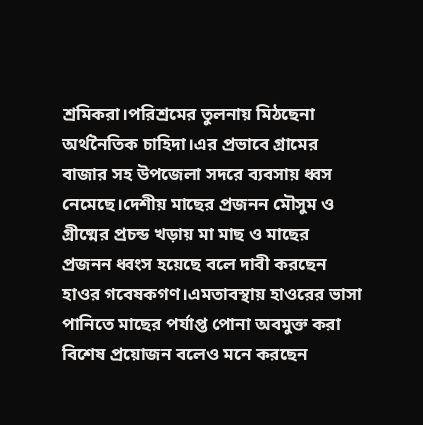শ্রমিকরা।পরিশ্রমের তুলনায় মিঠছেনা অর্থনৈতিক চাহিদা।এর প্রভাবে গ্রামের বাজার সহ উপজেলা সদরে ব্যবসায় ধ্বস নেমেছে।দেশীয় মাছের প্রজনন মৌসুম ও গ্রীষ্মের প্রচন্ড খড়ায় মা মাছ ও মাছের প্রজনন ধ্বংস হয়েছে বলে দাবী করছেন হাওর গবেষকগণ।এমতাবস্থায় হাওরের ভাসা পানিতে মাছের পর্যাপ্ত পোনা অবমুক্ত করা বিশেষ প্রয়োজন বলেও মনে করছেন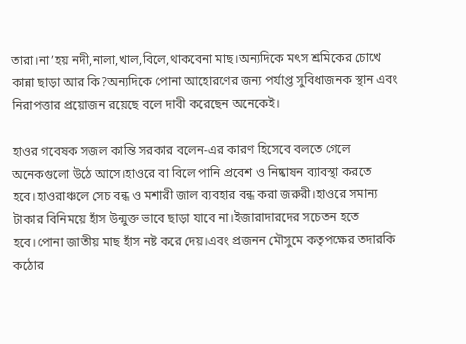তারা।না’হয় নদী,নালা,খাল,বিলে,থাকবেনা মাছ।অন্যদিকে মৎস শ্রমিকের চোখে কান্না ছাড়া আর কি?অন্যদিকে পোনা আহোরণের জন্য পর্যাপ্ত সুবিধাজনক স্থান এবং নিরাপত্তার প্রয়োজন রয়েছে বলে দাবী করেছেন অনেকেই।

হাওর গবেষক সজল কান্তি সরকার বলেন-এর কারণ হিসেবে বলতে গেলে অনেকগুলো উঠে আসে।হাওরে বা বিলে পানি প্রবেশ ও নিষ্কাষন ব্যাবস্থা করতে হবে।হাওরাঞ্চলে সেচ বন্ধ ও মশারী জাল ব্যবহার বন্ধ করা জরুরী।হাওরে সমান্য টাকার বিনিময়ে হাঁস উন্মুক্ত ভাবে ছাড়া যাবে না।ইজারাদারদের সচেতন হতে হবে।পোনা জাতীয় মাছ হাঁস নষ্ট করে দেয়।এবং প্রজনন মৌসুমে কতৃপক্ষের তদারকি কঠোর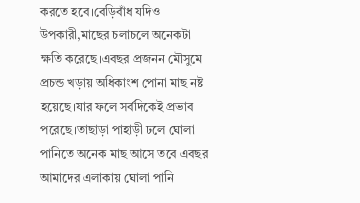করতে হবে।বেড়িবাঁধ যদিও উপকারী,মাছের চলাচলে অনেকটা ক্ষতি করেছে।এবছর প্রজনন মৌসুমে প্রচন্ড খড়ায় অধিকাংশ পোনা মাছ নষ্ট হয়েছে।যার ফলে সর্বদিকেই প্রভাব পরেছে।তাছাড়া পাহাড়ী ঢলে ঘোলা পানিতে অনেক মাছ আসে তবে এবছর আমাদের এলাকায় ঘোলা পানি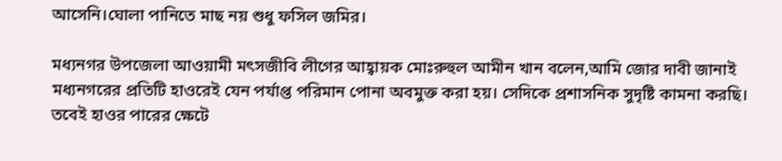আসেনি।ঘোলা পানিতে মাছ নয় শুধু ফসিল জমির।

মধ্যনগর উপজেলা আওয়ামী মৎসজীবি লীগের আহ্বায়ক মোঃরুহুল আমীন খান বলেন,আমি জোর দাবী জানাই মধ্যনগরের প্রতিটি হাওরেই যেন পর্যাপ্ত পরিমান পোনা অবমুক্ত করা হয়। সেদিকে প্রশাসনিক সুদৃষ্টি কামনা করছি। তবেই হাওর পারের ক্ষেটে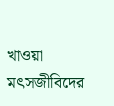খাওয়া মৎসজীবিদের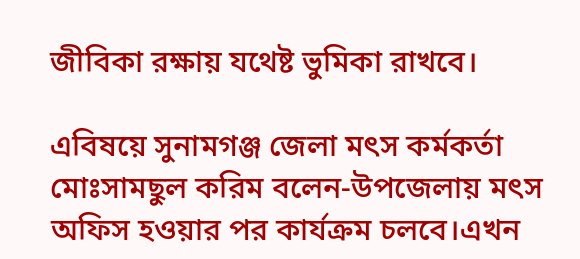জীবিকা রক্ষায় যথেষ্ট ভুমিকা রাখবে।

এবিষয়ে সুনামগঞ্জ জেলা মৎস কর্মকর্তা মোঃসামছুল করিম বলেন-উপজেলায় মৎস অফিস হওয়ার পর কার্যক্রম চলবে।এখন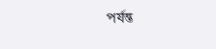পর্যন্ত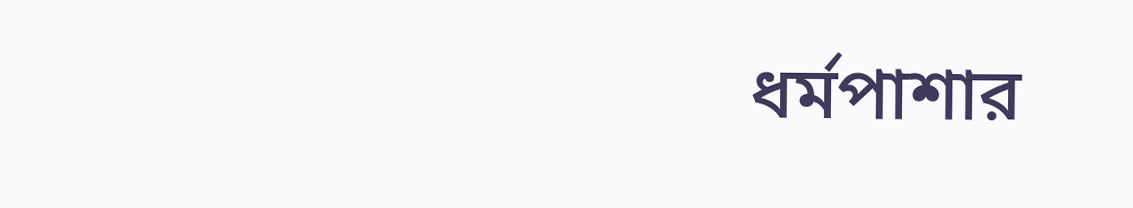ধর্মপাশার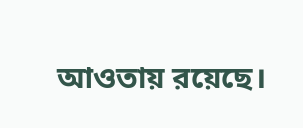আওতায় রয়েছে।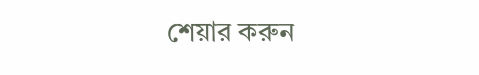শেয়ার করুন